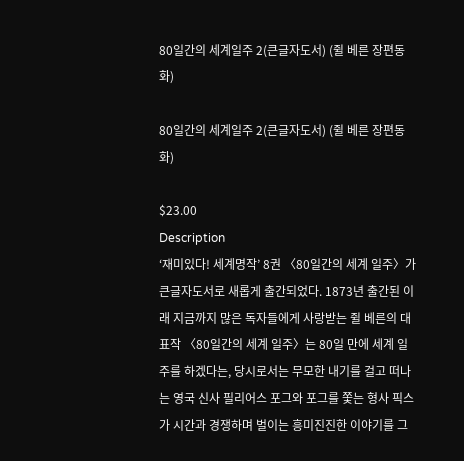80일간의 세계일주 2(큰글자도서) (쥘 베른 장편동화)

80일간의 세계일주 2(큰글자도서) (쥘 베른 장편동화)

$23.00
Description
‘재미있다! 세계명작’ 8권 〈80일간의 세계 일주〉가 큰글자도서로 새롭게 출간되었다. 1873년 출간된 이래 지금까지 많은 독자들에게 사랑받는 쥘 베른의 대표작 〈80일간의 세계 일주〉는 80일 만에 세계 일주를 하겠다는, 당시로서는 무모한 내기를 걸고 떠나는 영국 신사 필리어스 포그와 포그를 쫓는 형사 픽스가 시간과 경쟁하며 벌이는 흥미진진한 이야기를 그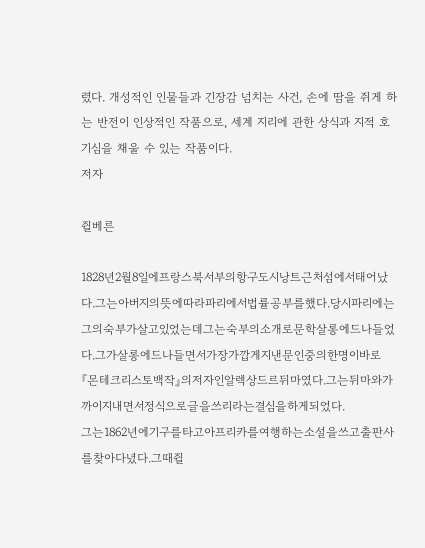렸다. 개성적인 인물들과 긴장감 넘치는 사건, 손에 땀을 쥐게 하는 반전이 인상적인 작품으로, 세계 지리에 관한 상식과 지적 호기심을 채울 수 있는 작품이다.
저자

쥘베른

1828년2월8일에프랑스북서부의항구도시낭트근처섬에서태어났다.그는아버지의뜻에따라파리에서법률공부를했다.당시파리에는그의숙부가살고있었는데그는숙부의소개로문학살롱에드나들었다.그가살롱에드나들면서가장가깝게지낸문인중의한명이바로『몬테크리스토백작』의저자인알렉상드르뒤마였다.그는뒤마와가까이지내면서정식으로글을쓰리라는결심을하게되었다.
그는1862년에기구를타고아프리카를여행하는소설을쓰고출판사를찾아다녔다.그때쥘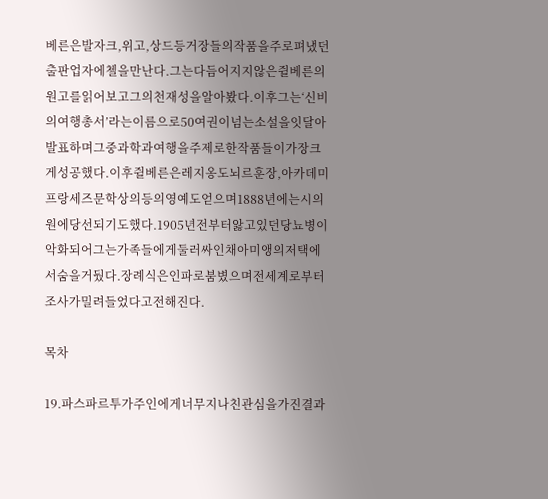베른은발자크,위고,상드등거장들의작품을주로펴냈던출판업자에첼을만난다.그는다듬어지지않은쥘베른의원고를읽어보고그의천재성을알아봤다.이후그는‘신비의여행총서’라는이름으로50여권이넘는소설을잇달아발표하며그중과학과여행을주제로한작품들이가장크게성공했다.이후쥘베른은레지옹도뇌르훈장,아카데미프랑세즈문학상의등의영예도얻으며1888년에는시의원에당선되기도했다.1905년전부터앓고있던당뇨병이악화되어그는가족들에게둘러싸인채아미앵의저택에서숨을거뒀다.장례식은인파로붐볐으며전세계로부터조사가밀려들었다고전해진다.

목차

19.파스파르투가주인에게너무지나친관심을가진결과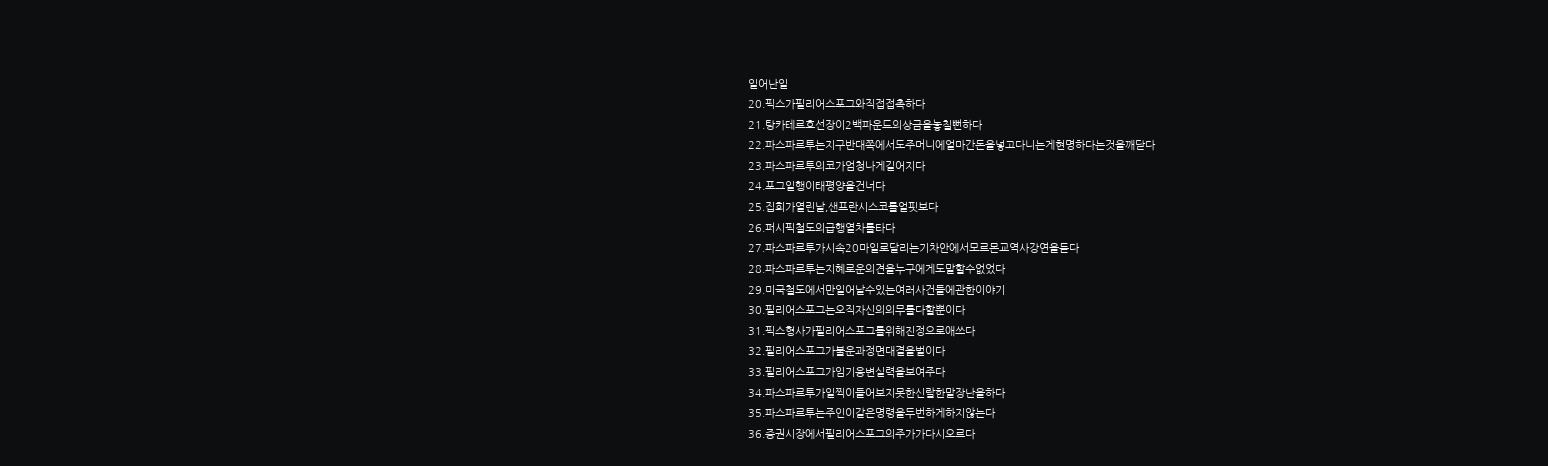일어난일
20.픽스가필리어스포그와직접접촉하다
21.탕카테르호선장이2백파운드의상금을놓칠뻔하다
22.파스파르투는지구반대쪽에서도주머니에얼마간돈을넣고다니는게현명하다는것을깨닫다
23.파스파르투의코가엄청나게길어지다
24.포그일행이태평양을건너다
25.집회가열린날,샌프란시스코를얼핏보다
26.퍼시픽철도의급행열차를타다
27.파스파르투가시속20마일로달리는기차안에서모르몬교역사강연을듣다
28.파스파르투는지혜로운의견을누구에게도말할수없었다
29.미국철도에서만일어날수있는여러사건들에관한이야기
30.필리어스포그는오직자신의의무를다할뿐이다
31.픽스형사가필리어스포그를위해진정으로애쓰다
32.필리어스포그가불운과정면대결을벌이다
33.필리어스포그가임기응변실력을보여주다
34.파스파르투가일찍이들어보지못한신랄한말장난을하다
35.파스파르투는주인이같은명령을두번하게하지않는다
36.증권시장에서필리어스포그의주가가다시오르다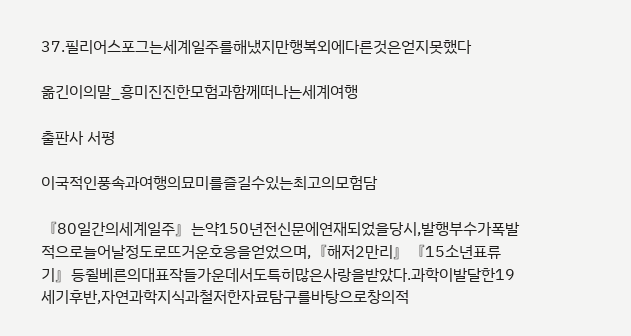37.필리어스포그는세계일주를해냈지만행복외에다른것은얻지못했다

옮긴이의말_흥미진진한모험과함께떠나는세계여행

출판사 서평

이국적인풍속과여행의묘미를즐길수있는최고의모험담

『80일간의세계일주』는약150년전신문에연재되었을당시,발행부수가폭발적으로늘어날정도로뜨거운호응을얻었으며,『해저2만리』『15소년표류기』등쥘베른의대표작들가운데서도특히많은사랑을받았다.과학이발달한19세기후반,자연과학지식과철저한자료탐구를바탕으로창의적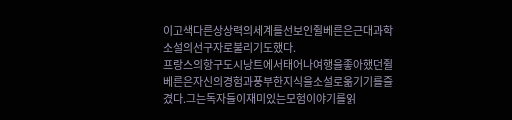이고색다른상상력의세계를선보인쥘베른은근대과학소설의선구자로불리기도했다.
프랑스의항구도시낭트에서태어나여행을좋아했던쥘베른은자신의경험과풍부한지식을소설로옮기기를즐겼다.그는독자들이재미있는모험이야기를읽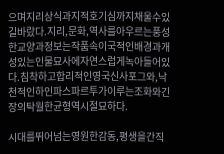으며지리상식과지적호기심까지채울수있길바랐다.지리,문화,역사를아우르는풍성한교양과정보는작품속이국적인배경과개성있는인물묘사에자연스럽게녹아들어있다.침착하고합리적인영국신사포그와,낙천적인하인파스파르투가이루는조화와긴장의탁월한균형역시절묘하다.

시대를뛰어넘는영원한감동,평생을간직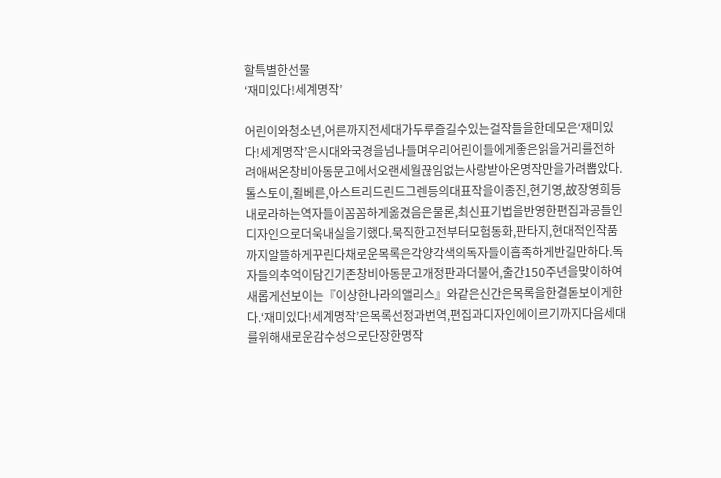할특별한선물
‘재미있다!세계명작’

어린이와청소년,어른까지전세대가두루즐길수있는걸작들을한데모은‘재미있다!세계명작’은시대와국경을넘나들며우리어린이들에게좋은읽을거리를전하려애써온창비아동문고에서오랜세월끊임없는사랑받아온명작만을가려뽑았다.톨스토이,쥘베른,아스트리드린드그렌등의대표작을이종진,현기영,故장영희등내로라하는역자들이꼼꼼하게옮겼음은물론,최신표기법을반영한편집과공들인디자인으로더욱내실을기했다.묵직한고전부터모험동화,판타지,현대적인작품까지알뜰하게꾸린다채로운목록은각양각색의독자들이흡족하게반길만하다.독자들의추억이담긴기존창비아동문고개정판과더불어,출간150주년을맞이하여새롭게선보이는『이상한나라의앨리스』와같은신간은목록을한결돋보이게한다.‘재미있다!세계명작’은목록선정과번역,편집과디자인에이르기까지다음세대를위해새로운감수성으로단장한명작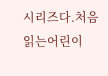시리즈다.처음읽는어린이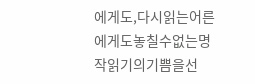에게도,다시읽는어른에게도놓칠수없는명작읽기의기쁨을선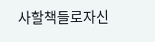사할책들로자신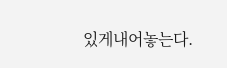있게내어놓는다.